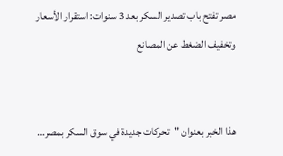مصر تفتح باب تصدير السكر بعد 3 سنوات: استقرار الأسعار وتخفيف الضغط عن المصانع


هذا الخبر بعنوان "تحركات جديدة في سوق السكر بمصر…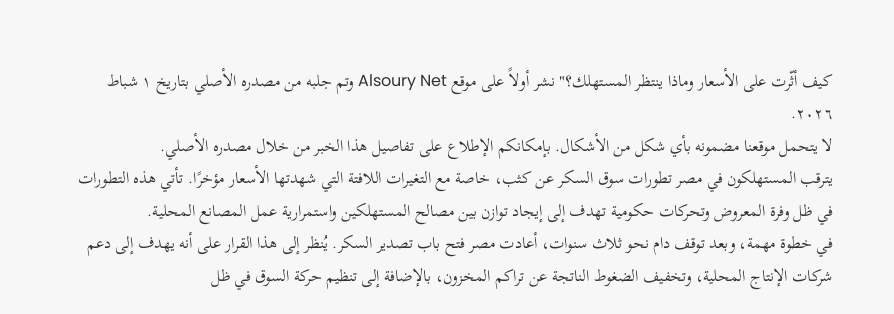كيف أثّرت على الأسعار وماذا ينتظر المستهلك؟" نشر أولاً على موقع Alsoury Net وتم جلبه من مصدره الأصلي بتاريخ ١ شباط ٢٠٢٦.
لا يتحمل موقعنا مضمونه بأي شكل من الأشكال. بإمكانكم الإطلاع على تفاصيل هذا الخبر من خلال مصدره الأصلي.
يترقب المستهلكون في مصر تطورات سوق السكر عن كثب، خاصة مع التغيرات اللافتة التي شهدتها الأسعار مؤخرًا. تأتي هذه التطورات في ظل وفرة المعروض وتحركات حكومية تهدف إلى إيجاد توازن بين مصالح المستهلكين واستمرارية عمل المصانع المحلية.
في خطوة مهمة، وبعد توقف دام نحو ثلاث سنوات، أعادت مصر فتح باب تصدير السكر. يُنظر إلى هذا القرار على أنه يهدف إلى دعم شركات الإنتاج المحلية، وتخفيف الضغوط الناتجة عن تراكم المخزون، بالإضافة إلى تنظيم حركة السوق في ظل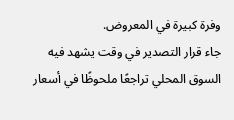وفرة كبيرة في المعروض.
جاء قرار التصدير في وقت يشهد فيه السوق المحلي تراجعًا ملحوظًا في أسعار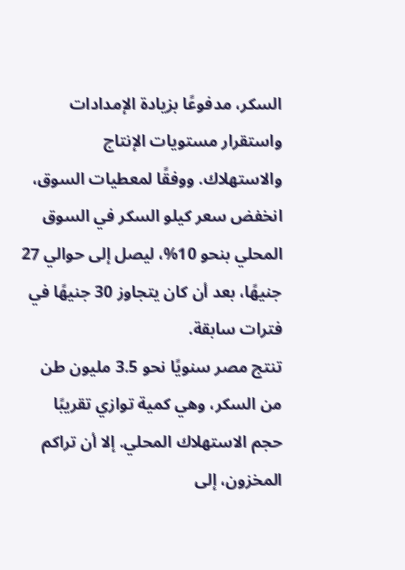السكر، مدفوعًا بزيادة الإمدادات واستقرار مستويات الإنتاج والاستهلاك. ووفقًا لمعطيات السوق، انخفض سعر كيلو السكر في السوق المحلي بنحو 10%، ليصل إلى حوالي 27 جنيهًا، بعد أن كان يتجاوز 30 جنيهًا في فترات سابقة.
تنتج مصر سنويًا نحو 3.5 مليون طن من السكر، وهي كمية توازي تقريبًا حجم الاستهلاك المحلي. إلا أن تراكم المخزون، إلى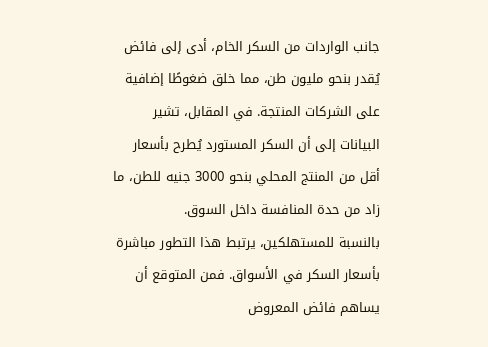جانب الواردات من السكر الخام، أدى إلى فائض يُقدر بنحو مليون طن، مما خلق ضغوطًا إضافية على الشركات المنتجة. في المقابل، تشير البيانات إلى أن السكر المستورد يُطرح بأسعار أقل من المنتج المحلي بنحو 3000 جنيه للطن، ما زاد من حدة المنافسة داخل السوق.
بالنسبة للمستهلكين، يرتبط هذا التطور مباشرة بأسعار السكر في الأسواق. فمن المتوقع أن يساهم فائض المعروض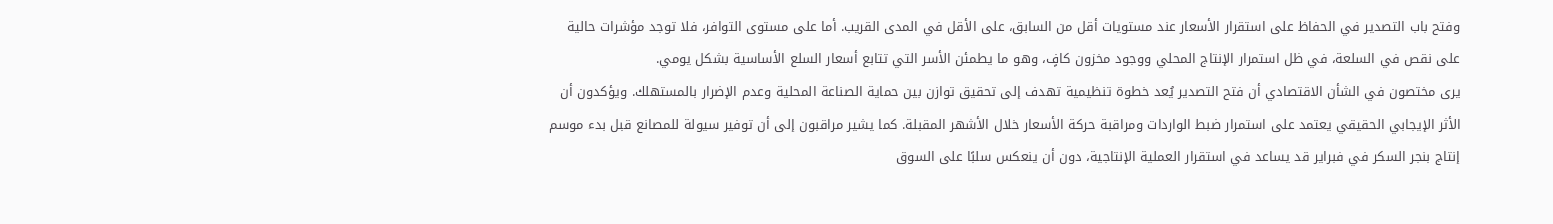وفتح باب التصدير في الحفاظ على استقرار الأسعار عند مستويات أقل من السابق، على الأقل في المدى القريب. أما على مستوى التوافر، فلا توجد مؤشرات حالية على نقص في السلعة، في ظل استمرار الإنتاج المحلي ووجود مخزون كافٍ، وهو ما يطمئن الأسر التي تتابع أسعار السلع الأساسية بشكل يومي.
يرى مختصون في الشأن الاقتصادي أن فتح التصدير يُعد خطوة تنظيمية تهدف إلى تحقيق توازن بين حماية الصناعة المحلية وعدم الإضرار بالمستهلك. ويؤكدون أن الأثر الإيجابي الحقيقي يعتمد على استمرار ضبط الواردات ومراقبة حركة الأسعار خلال الأشهر المقبلة. كما يشير مراقبون إلى أن توفير سيولة للمصانع قبل بدء موسم إنتاج بنجر السكر في فبراير قد يساعد في استقرار العملية الإنتاجية، دون أن ينعكس سلبًا على السوق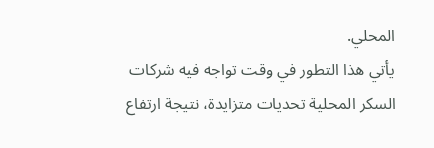المحلي.
يأتي هذا التطور في وقت تواجه فيه شركات السكر المحلية تحديات متزايدة، نتيجة ارتفاع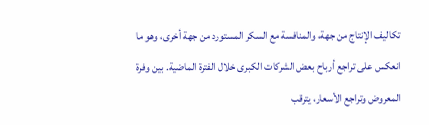تكاليف الإنتاج من جهة، والمنافسة مع السكر المستورد من جهة أخرى، وهو ما انعكس على تراجع أرباح بعض الشركات الكبرى خلال الفترة الماضية. بين وفرة المعروض وتراجع الأسعار، يترقب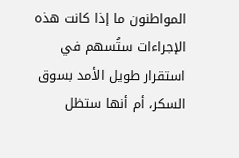المواطنون ما إذا كانت هذه الإجراءات ستُسهم في استقرار طويل الأمد بسوق السكر، أم أنها ستظل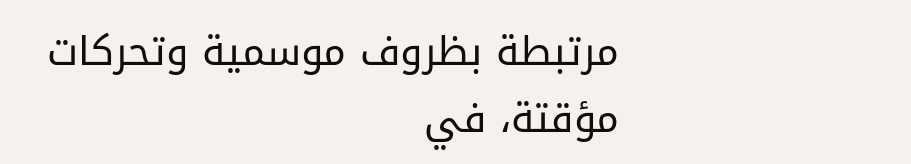مرتبطة بظروف موسمية وتحركات مؤقتة، في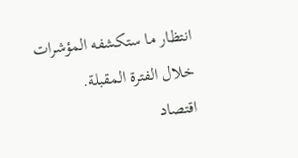انتظار ما ستكشفه المؤشرات خلال الفترة المقبلة.
اقتصاد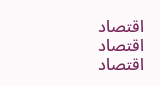اقتصاد
اقتصاد
اقتصاد